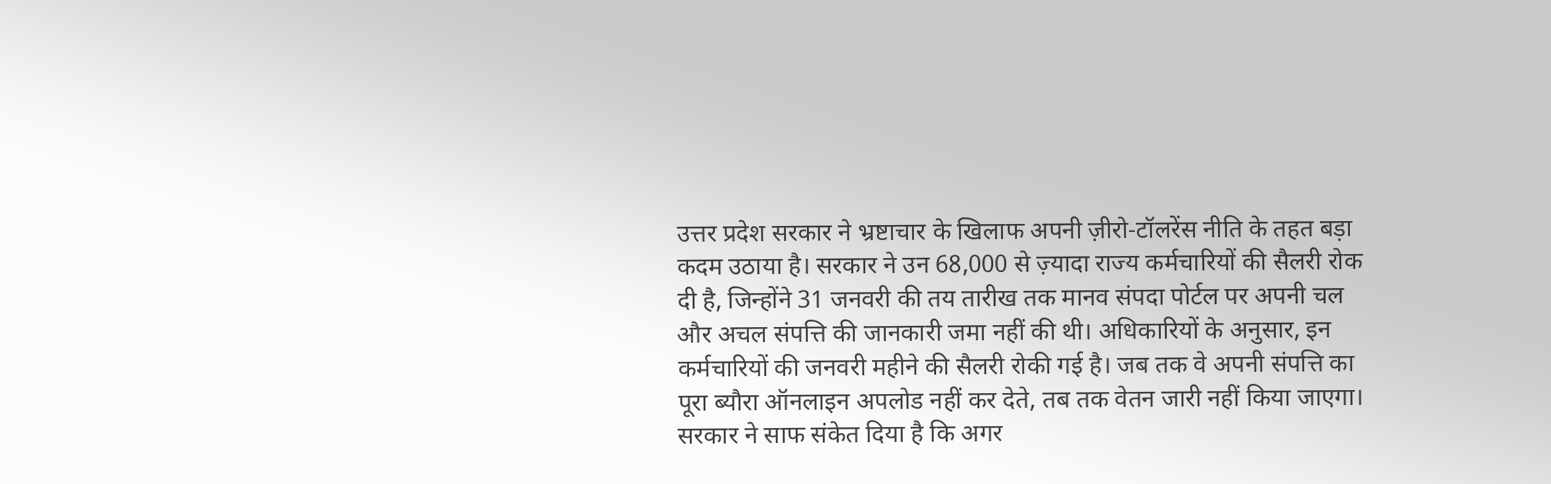उत्तर प्रदेश सरकार ने भ्रष्टाचार के खिलाफ अपनी ज़ीरो-टॉलरेंस नीति के तहत बड़ा कदम उठाया है। सरकार ने उन 68,000 से ज़्यादा राज्य कर्मचारियों की सैलरी रोक दी है, जिन्होंने 31 जनवरी की तय तारीख तक मानव संपदा पोर्टल पर अपनी चल और अचल संपत्ति की जानकारी जमा नहीं की थी। अधिकारियों के अनुसार, इन कर्मचारियों की जनवरी महीने की सैलरी रोकी गई है। जब तक वे अपनी संपत्ति का पूरा ब्यौरा ऑनलाइन अपलोड नहीं कर देते, तब तक वेतन जारी नहीं किया जाएगा। सरकार ने साफ संकेत दिया है कि अगर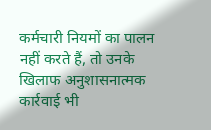कर्मचारी नियमों का पालन नहीं करते हैं, तो उनके खिलाफ अनुशासनात्मक कार्रवाई भी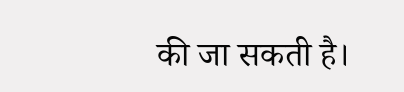की जा सकती है।